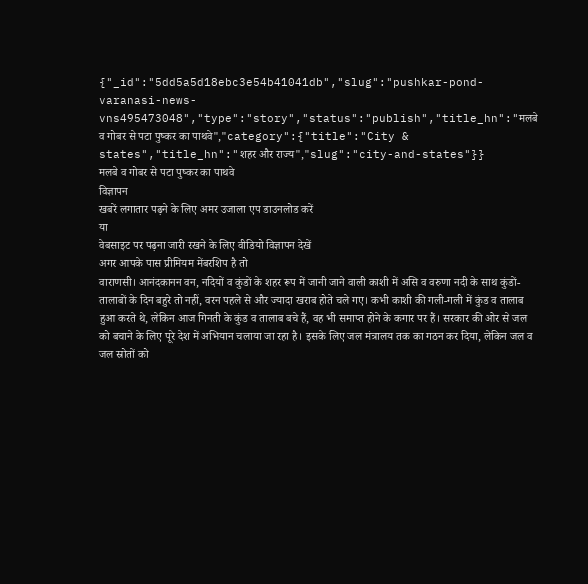{"_id":"5dd5a5d18ebc3e54b41041db","slug":"pushkar-pond-varanasi-news-vns495473048","type":"story","status":"publish","title_hn":"मलबे व गोबर से पटा पुष्कर का पाथवे","category":{"title":"City & states","title_hn":"शहर और राज्य","slug":"city-and-states"}}
मलबे व गोबर से पटा पुष्कर का पाथवे
विज्ञापन
खबरें लगातार पढ़ने के लिए अमर उजाला एप डाउनलोड करें
या
वेबसाइट पर पढ़ना जारी रखने के लिए वीडियो विज्ञापन देखें
अगर आपके पास प्रीमियम मेंबरशिप है तो
वाराणसी। आनंदकानन वन, नदियों व कुंडों के शहर रूप में जानी जाने वाली काशी में असि व वरुणा नदी के साथ कुंडों-तालाबों के दिन बहुरे तो नहीं, वरन पहले से और ज्यादा खराब होते चले गए। कभी काशी की गली-गली में कुंड व तालाब हुआ करते थे, लेकिन आज गिनती के कुंड व तालाब बचे हैं, वह भी समाप्त होने के कगार पर हैं। सरकार की ओर से जल को बचाने के लिए पूरे देश में अभियान चलाया जा रहा है। इसके लिए जल मंत्रालय तक का गठन कर दिया, लेकिन जल व जल स्रोतों को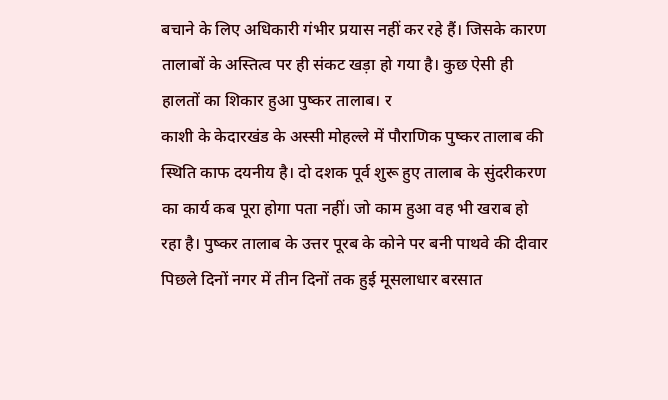बचाने के लिए अधिकारी गंभीर प्रयास नहीं कर रहे हैं। जिसके कारण तालाबों के अस्तित्व पर ही संकट खड़ा हो गया है। कुछ ऐसी ही हालतों का शिकार हुआ पुष्कर तालाब। र
काशी के केदारखंड के अस्सी मोहल्ले में पौराणिक पुष्कर तालाब की स्थिति काफ दयनीय है। दो दशक पूर्व शुरू हुए तालाब के सुंदरीकरण का कार्य कब पूरा होगा पता नहीं। जो काम हुआ वह भी खराब हो रहा है। पुष्कर तालाब के उत्तर पूरब के कोने पर बनी पाथवे की दीवार पिछले दिनों नगर में तीन दिनों तक हुई मूसलाधार बरसात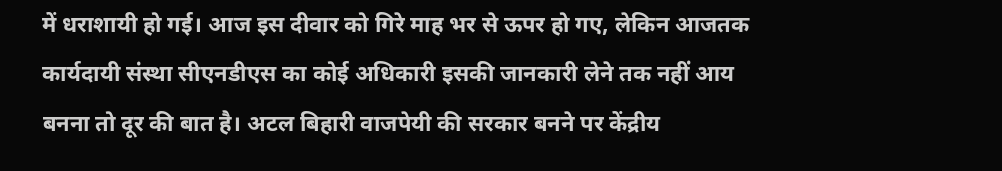में धराशायी हो गई। आज इस दीवार को गिरे माह भर से ऊपर हो गए, लेकिन आजतक कार्यदायी संस्था सीएनडीएस का कोई अधिकारी इसकी जानकारी लेने तक नहीं आय बनना तो दूर की बात है। अटल बिहारी वाजपेयी की सरकार बनने पर केंद्रीय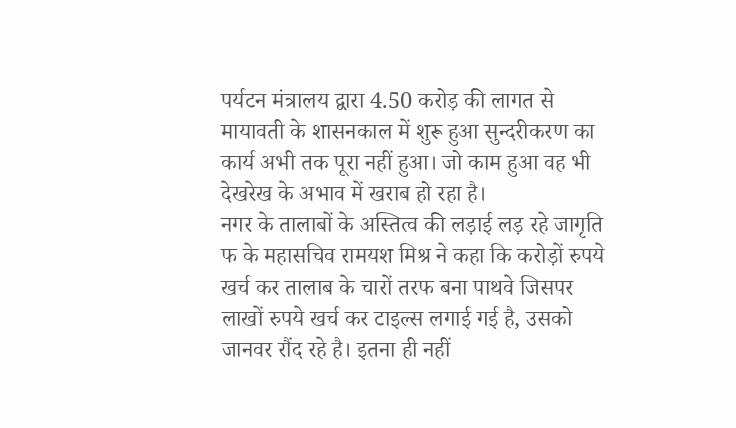पर्यटन मंत्रालय द्वारा 4.50 करोड़ की लागत से मायावती के शासनकाल में शुरू हुआ सुन्दरीकरण का कार्य अभी तक पूरा नहीं हुआ। जो काम हुआ वह भी देखरेख के अभाव में खराब हो रहा है।
नगर के तालाबों के अस्तित्व की लड़ाई लड़ रहे जागृति फ के महासचिव रामयश मिश्र ने कहा कि करोड़ों रुपये खर्च कर तालाब के चारों तरफ बना पाथवे जिसपर लाखों रुपये खर्च कर टाइल्स लगाई गई है, उसको जानवर रौंद रहे है। इतना ही नहीं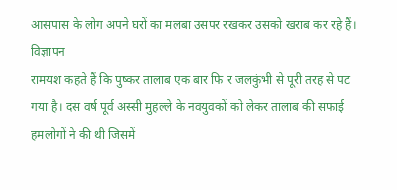आसपास के लोग अपने घरों का मलबा उसपर रखकर उसको खराब कर रहे हैं।
विज्ञापन
रामयश कहते हैं कि पुष्कर तालाब एक बार फि र जलकुंभी से पूरी तरह से पट गया है। दस वर्ष पूर्व अस्सी मुहल्ले के नवयुवकों को लेकर तालाब की सफाई हमलोगों ने की थी जिसमें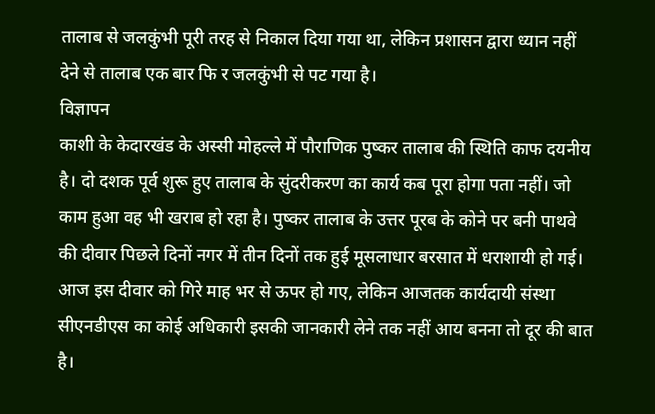तालाब से जलकुंभी पूरी तरह से निकाल दिया गया था, लेकिन प्रशासन द्वारा ध्यान नहीं देने से तालाब एक बार फि र जलकुंभी से पट गया है।
विज्ञापन
काशी के केदारखंड के अस्सी मोहल्ले में पौराणिक पुष्कर तालाब की स्थिति काफ दयनीय है। दो दशक पूर्व शुरू हुए तालाब के सुंदरीकरण का कार्य कब पूरा होगा पता नहीं। जो काम हुआ वह भी खराब हो रहा है। पुष्कर तालाब के उत्तर पूरब के कोने पर बनी पाथवे की दीवार पिछले दिनों नगर में तीन दिनों तक हुई मूसलाधार बरसात में धराशायी हो गई। आज इस दीवार को गिरे माह भर से ऊपर हो गए, लेकिन आजतक कार्यदायी संस्था सीएनडीएस का कोई अधिकारी इसकी जानकारी लेने तक नहीं आय बनना तो दूर की बात है।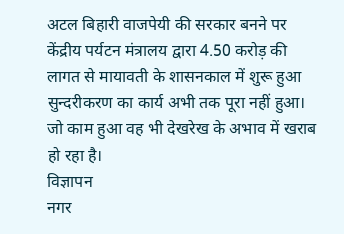अटल बिहारी वाजपेयी की सरकार बनने पर केंद्रीय पर्यटन मंत्रालय द्वारा 4.50 करोड़ की लागत से मायावती के शासनकाल में शुरू हुआ सुन्दरीकरण का कार्य अभी तक पूरा नहीं हुआ। जो काम हुआ वह भी देखरेख के अभाव में खराब हो रहा है।
विज्ञापन
नगर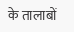के तालाबों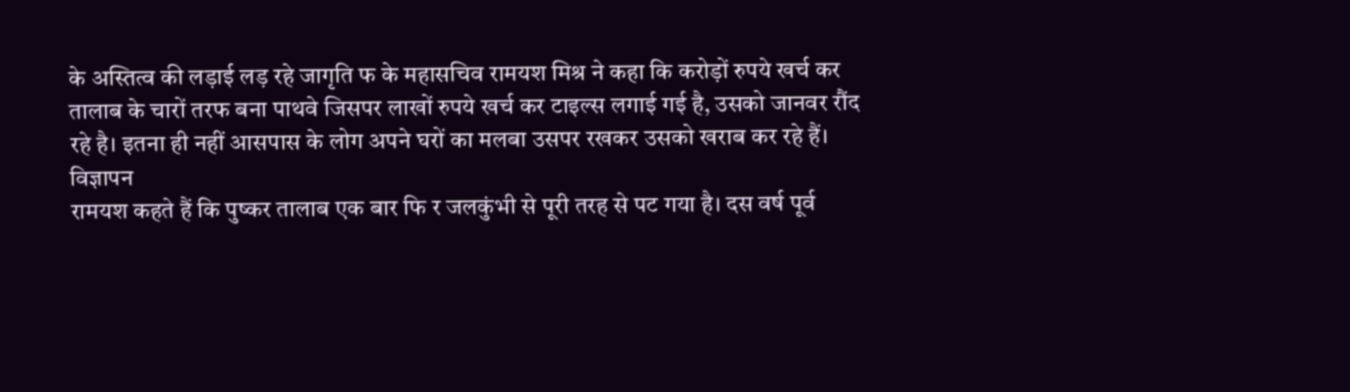के अस्तित्व की लड़ाई लड़ रहे जागृति फ के महासचिव रामयश मिश्र ने कहा कि करोड़ों रुपये खर्च कर तालाब के चारों तरफ बना पाथवे जिसपर लाखों रुपये खर्च कर टाइल्स लगाई गई है, उसको जानवर रौंद रहे है। इतना ही नहीं आसपास के लोग अपने घरों का मलबा उसपर रखकर उसको खराब कर रहे हैं।
विज्ञापन
रामयश कहते हैं कि पुष्कर तालाब एक बार फि र जलकुंभी से पूरी तरह से पट गया है। दस वर्ष पूर्व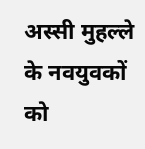अस्सी मुहल्ले के नवयुवकों को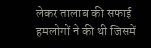लेकर तालाब की सफाई हमलोगों ने की थी जिसमें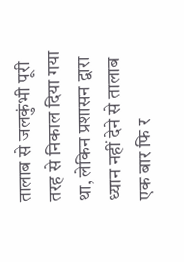तालाब से जलकुंभी पूरी तरह से निकाल दिया गया था, लेकिन प्रशासन द्वारा ध्यान नहीं देने से तालाब एक बार फि र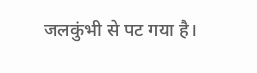जलकुंभी से पट गया है।